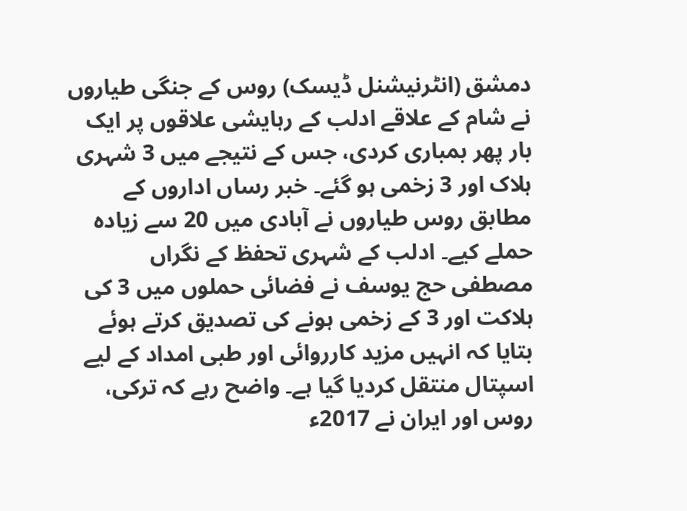دمشق (انٹرنیشنل ڈیسک) روس کے جنگی طیاروں نے شام کے علاقے ادلب کے رہایشی علاقوں پر ایک بار پھر بمباری کردی، جس کے نتیجے میں 3 شہری ہلاک اور 3 زخمی ہو گئے۔ خبر رساں اداروں کے مطابق روس طیاروں نے آبادی میں 20 سے زیادہ حملے کیے۔ ادلب کے شہری تحفظ کے نگراں مصطفی حج یوسف نے فضائی حملوں میں 3 کی ہلاکت اور 3 کے زخمی ہونے کی تصدیق کرتے ہوئے بتایا کہ انہیں مزید کارروائی اور طبی امداد کے لیے اسپتال منتقل کردیا گیا ہے۔ واضح رہے کہ ترکی، روس اور ایران نے 2017ء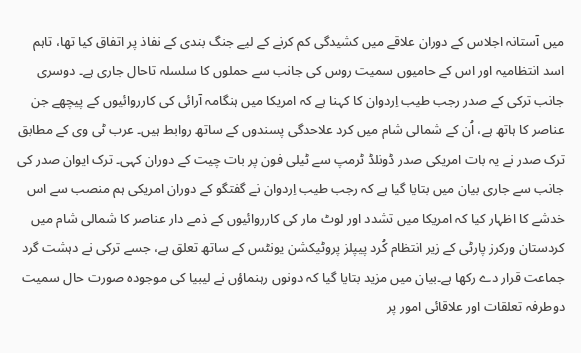میں آستانہ اجلاس کے دوران علاقے میں کشیدگی کم کرنے کے لیے جنگ بندی کے نفاذ پر اتفاق کیا تھا، تاہم اسد انتظامیہ اور اس کے حامیوں سمیت روس کی جانب سے حملوں کا سلسلہ تاحال جاری ہے۔ دوسری جانب ترکی کے صدر رجب طیب اِردوان کا کہنا ہے کہ امریکا میں ہنگامہ آرائی کی کارروائیوں کے پیچھے جن عناصر کا ہاتھ ہے، اُن کے شمالی شام میں کرد علاحدگی پسندوں کے ساتھ روابط ہیں۔ عرب ٹی وی کے مطابق ترک صدر نے یہ بات امریکی صدر ڈونلڈ ٹرمپ سے ٹیلی فون پر بات چیت کے دوران کہی۔ ترک ایوان صدر کی جانب سے جاری بیان میں بتایا گیا ہے کہ رجب طیب اِردوان نے گفتگو کے دوران امریکی ہم منصب سے اس خدشے کا اظہار کیا کہ امریکا میں تشدد اور لوٹ مار کی کارروائیوں کے ذمے دار عناصر کا شمالی شام میں کردستان ورکرز پارٹی کے زیر انتظام کُرد پیپلز پروٹیکشن یونٹس کے ساتھ تعلق ہے، جسے ترکی نے دہشت گرد جماعت قرار دے رکھا ہے۔بیان میں مزید بتایا گیا کہ دونوں رہنماؤں نے لیبیا کی موجودہ صورت حال سمیت دوطرفہ تعلقات اور علاقائی امور پر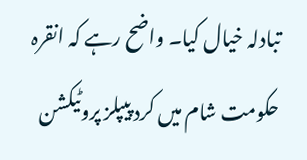تبادلہ خیال کیا۔ واضح رہے کہ انقرہ حکومت شام میں کرد پیپلز پروٹیکشن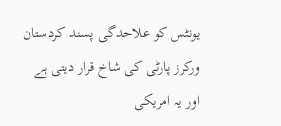یونٹس کو علاحدگی پسند کردستان ورکرز پارٹی کی شاخ قرار دیتی ہے اور یہ امریکی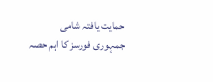حمایت یافتہ شامی جمہوری فورسز کا اہم حصہ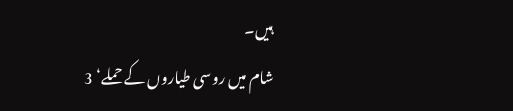ہیں۔
شام میں روسی طیاروں کے حملے‘ 3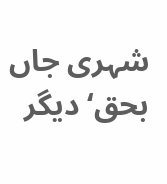شہری جاں بحق‘ دیگر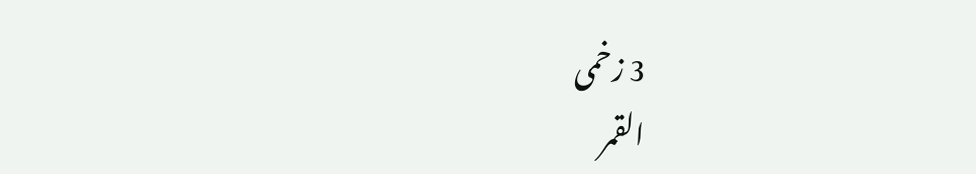3 زخمی
القمر